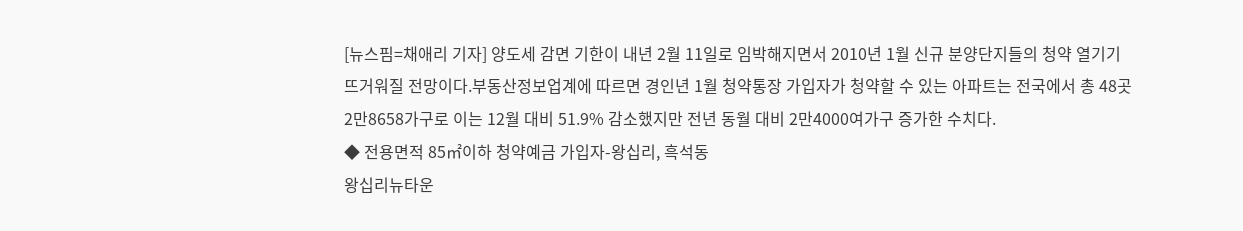[뉴스핌=채애리 기자] 양도세 감면 기한이 내년 2월 11일로 임박해지면서 2010년 1월 신규 분양단지들의 청약 열기기 뜨거워질 전망이다.부동산정보업계에 따르면 경인년 1월 청약통장 가입자가 청약할 수 있는 아파트는 전국에서 총 48곳 2만8658가구로 이는 12월 대비 51.9% 감소했지만 전년 동월 대비 2만4000여가구 증가한 수치다.
◆ 전용면적 85㎡이하 청약예금 가입자-왕십리, 흑석동
왕십리뉴타운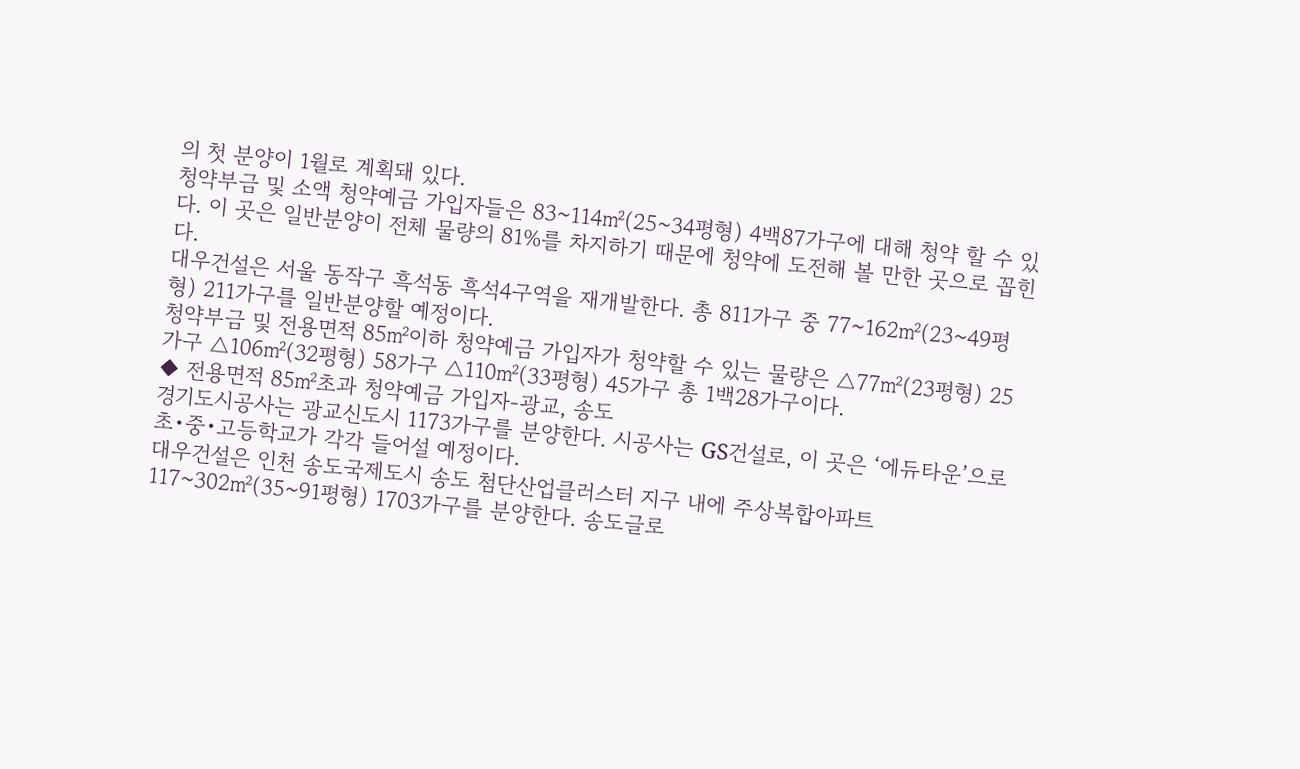의 첫 분양이 1월로 계획돼 있다.
청약부금 및 소액 청약예금 가입자들은 83~114㎡(25~34평형) 4백87가구에 대해 청약 할 수 있다. 이 곳은 일반분양이 전체 물량의 81%를 차지하기 때문에 청약에 도전해 볼 만한 곳으로 꼽힌다.
대우건설은 서울 동작구 흑석동 흑석4구역을 재개발한다. 총 811가구 중 77~162㎡(23~49평형) 211가구를 일반분양할 예정이다.
청약부금 및 전용면적 85㎡이하 청약예금 가입자가 청약할 수 있는 물량은 △77㎡(23평형) 25가구 △106㎡(32평형) 58가구 △110㎡(33평형) 45가구 총 1백28가구이다.
◆ 전용면적 85㎡초과 청약예금 가입자-광교, 송도
경기도시공사는 광교신도시 1173가구를 분양한다. 시공사는 GS건설로, 이 곳은 ‘에듀타운’으로 초•중•고등학교가 각각 들어설 예정이다.
대우건설은 인천 송도국제도시 송도 첨단산업클러스터 지구 내에 주상복합아파트 117~302㎡(35~91평형) 1703가구를 분양한다. 송도글로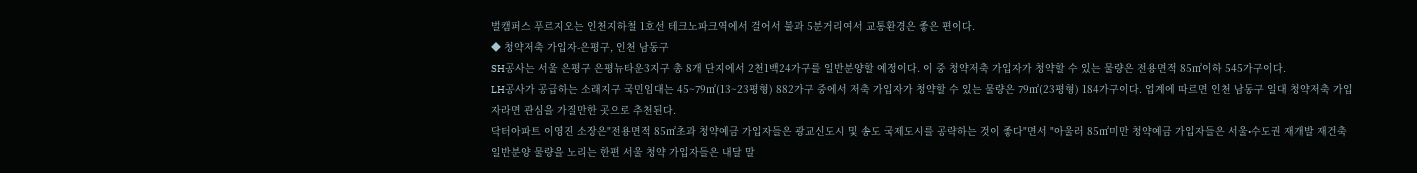벌캠퍼스 푸르지오는 인천지하철 1호선 테크노파크역에서 걸어서 불과 5분거리여서 교통환경은 좋은 편이다.
◆ 청약저축 가입자-은평구, 인천 남동구
SH공사는 서울 은평구 은평뉴타운3지구 총 8개 단지에서 2천1백24가구를 일반분양할 예정이다. 이 중 청약저축 가입자가 청약할 수 있는 물량은 전용면적 85㎡이하 545가구이다.
LH공사가 공급하는 소래지구 국민임대는 45~79㎡(13~23평형) 882가구 중에서 저축 가입자가 청약할 수 있는 물량은 79㎡(23평형) 184가구이다. 업계에 따르면 인천 남동구 일대 청약저축 가입자라면 관심을 가질만한 곳으로 추천된다.
닥터아파트 이영진 소장은"전용면적 85㎡초과 청약예금 가입자들은 광교신도시 및 송도 국제도시를 공략하는 것이 좋다"면서 "아울러 85㎡미만 청약예금 가입자들은 서울•수도권 재개발 재건축 일반분양 물량을 노리는 한편 서울 청약 가입자들은 내달 말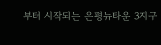부터 시작되는 은평뉴타운 3지구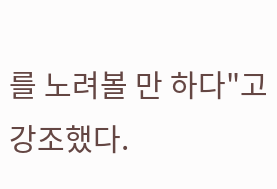를 노려볼 만 하다"고 강조했다.